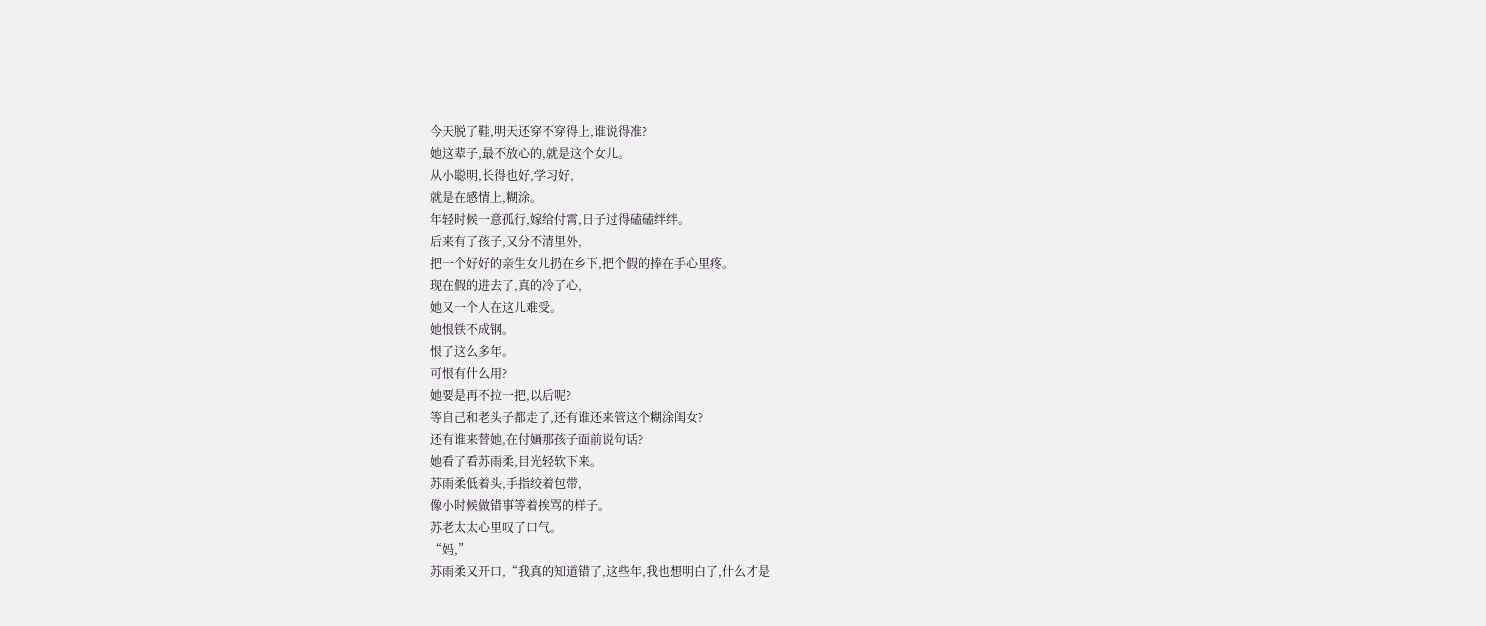今天脱了鞋,明天还穿不穿得上,谁说得准?
她这辈子,最不放心的,就是这个女儿。
从小聪明,长得也好,学习好,
就是在感情上,糊涂。
年轻时候一意孤行,嫁给付霄,日子过得磕磕绊绊。
后来有了孩子,又分不清里外,
把一个好好的亲生女儿扔在乡下,把个假的捧在手心里疼。
现在假的进去了,真的冷了心,
她又一个人在这儿难受。
她恨铁不成钢。
恨了这么多年。
可恨有什么用?
她要是再不拉一把,以后呢?
等自己和老头子都走了,还有谁还来管这个糊涂闺女?
还有谁来替她,在付婳那孩子面前说句话?
她看了看苏雨柔,目光轻软下来。
苏雨柔低着头,手指绞着包带,
像小时候做错事等着挨骂的样子。
苏老太太心里叹了口气。
“妈,”
苏雨柔又开口,“我真的知道错了,这些年,我也想明白了,什么才是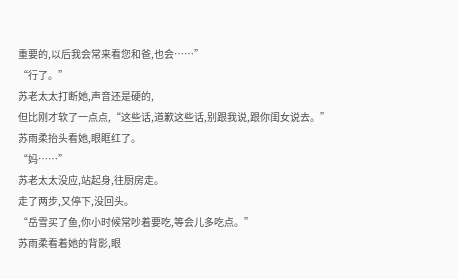重要的,以后我会常来看您和爸,也会……”
“行了。”
苏老太太打断她,声音还是硬的,
但比刚才软了一点点,“这些话,道歉这些话,别跟我说,跟你闺女说去。”
苏雨柔抬头看她,眼眶红了。
“妈……”
苏老太太没应,站起身,往厨房走。
走了两步,又停下,没回头。
“岳雪买了鱼,你小时候常吵着要吃,等会儿多吃点。”
苏雨柔看着她的背影,眼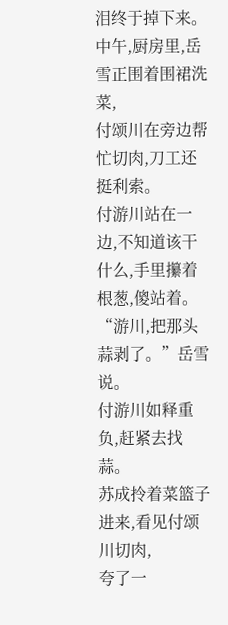泪终于掉下来。
中午,厨房里,岳雪正围着围裙洗菜,
付颂川在旁边帮忙切肉,刀工还挺利索。
付游川站在一边,不知道该干什么,手里攥着根葱,傻站着。
“游川,把那头蒜剥了。”岳雪说。
付游川如释重负,赶紧去找蒜。
苏成拎着菜篮子进来,看见付颂川切肉,
夸了一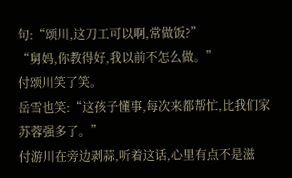句:“颂川,这刀工可以啊,常做饭?”
“舅妈,你教得好,我以前不怎么做。”
付颂川笑了笑。
岳雪也笑:“这孩子懂事,每次来都帮忙,比我们家苏蓉强多了。”
付游川在旁边剥蒜,听着这话,心里有点不是滋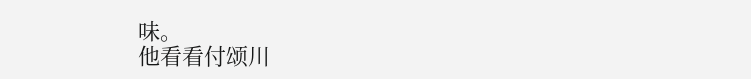味。
他看看付颂川